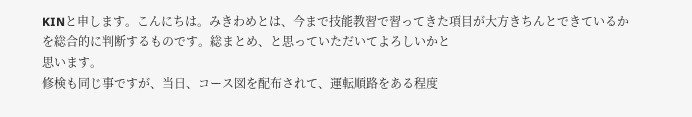KINと申します。こんにちは。みきわめとは、今まで技能教習で習ってきた項目が大方きちんとできているか
を総合的に判断するものです。総まとめ、と思っていただいてよろしいかと
思います。
修検も同じ事ですが、当日、コース図を配布されて、運転順路をある程度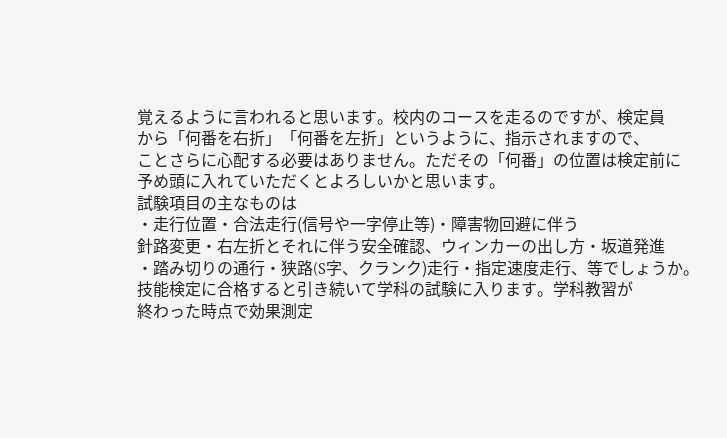覚えるように言われると思います。校内のコースを走るのですが、検定員
から「何番を右折」「何番を左折」というように、指示されますので、
ことさらに心配する必要はありません。ただその「何番」の位置は検定前に
予め頭に入れていただくとよろしいかと思います。
試験項目の主なものは
・走行位置・合法走行(信号や一字停止等)・障害物回避に伴う
針路変更・右左折とそれに伴う安全確認、ウィンカーの出し方・坂道発進
・踏み切りの通行・狭路(S字、クランク)走行・指定速度走行、等でしょうか。
技能検定に合格すると引き続いて学科の試験に入ります。学科教習が
終わった時点で効果測定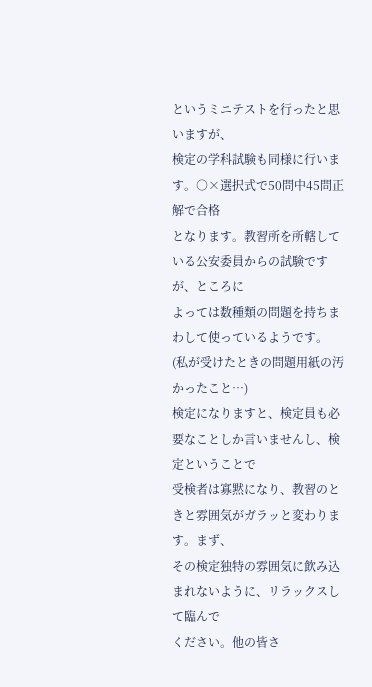というミニテストを行ったと思いますが、
検定の学科試験も同様に行います。○×選択式で50問中45問正解で合格
となります。教習所を所轄している公安委員からの試験ですが、ところに
よっては数種類の問題を持ちまわして使っているようです。
(私が受けたときの問題用紙の汚かったこと…)
検定になりますと、検定員も必要なことしか言いませんし、検定ということで
受検者は寡黙になり、教習のときと雰囲気がガラッと変わります。まず、
その検定独特の雰囲気に飲み込まれないように、リラックスして臨んで
ください。他の皆さ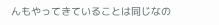んもやってきていることは同じなの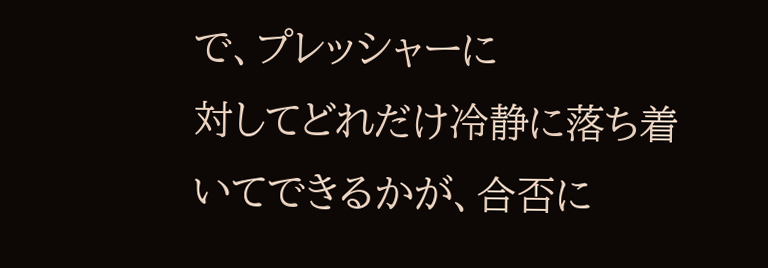で、プレッシャーに
対してどれだけ冷静に落ち着いてできるかが、合否に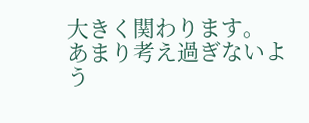大きく関わります。
あまり考え過ぎないよう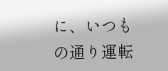に、いつもの通り運転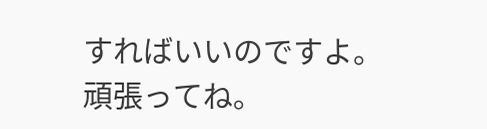すればいいのですよ。
頑張ってね。